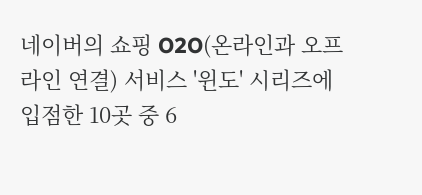네이버의 쇼핑 O2O(온라인과 오프라인 연결) 서비스 '윈도' 시리즈에 입점한 10곳 중 6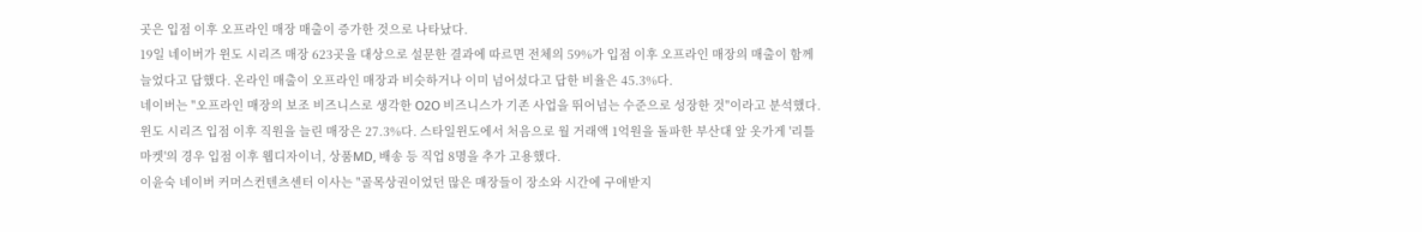곳은 입점 이후 오프라인 매장 매출이 증가한 것으로 나타났다.
19일 네이버가 윈도 시리즈 매장 623곳을 대상으로 설문한 결과에 따르면 전체의 59%가 입점 이후 오프라인 매장의 매출이 함께 늘었다고 답했다. 온라인 매출이 오프라인 매장과 비슷하거나 이미 넘어섰다고 답한 비율은 45.3%다.
네이버는 "오프라인 매장의 보조 비즈니스로 생각한 O2O 비즈니스가 기존 사업을 뛰어넘는 수준으로 성장한 것"이라고 분석했다.
윈도 시리즈 입점 이후 직원을 늘린 매장은 27.3%다. 스타일윈도에서 처음으로 월 거래액 1억원을 돌파한 부산대 앞 옷가게 '리틀마켓'의 경우 입점 이후 웹디자이너, 상품MD, 배송 등 직업 8명을 추가 고용했다.
이윤숙 네이버 커머스컨텐츠센터 이사는 "골목상권이었던 많은 매장들이 장소와 시간에 구애받지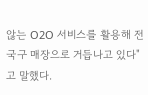않는 O2O 서비스를 활용해 전국구 매장으로 거듭나고 있다"고 말했다.